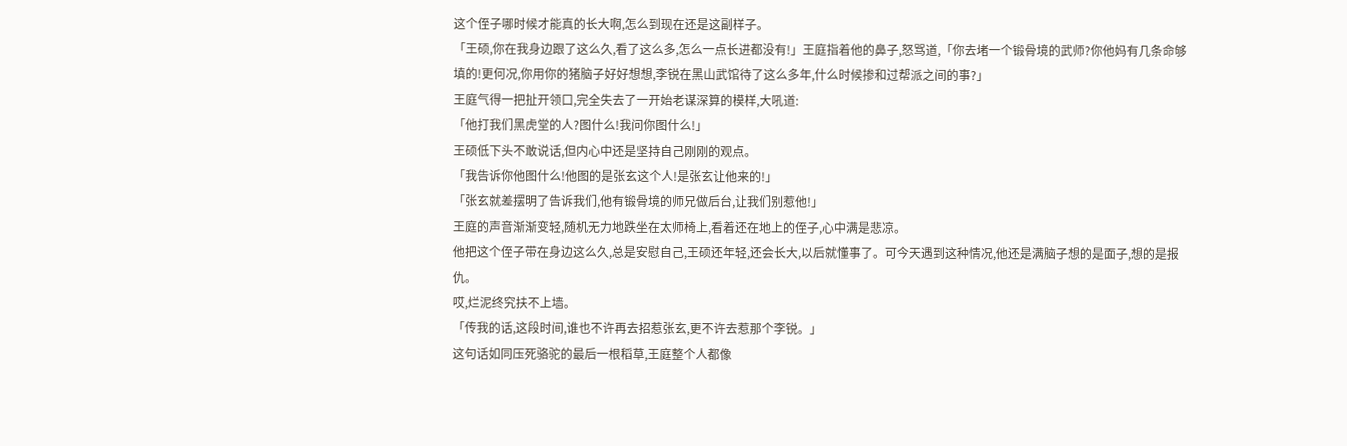这个侄子哪时候才能真的长大啊,怎么到现在还是这副样子。
「王硕,你在我身边跟了这么久,看了这么多,怎么一点长进都没有!」王庭指着他的鼻子,怒骂道,「你去堵一个锻骨境的武师?你他妈有几条命够填的!更何况,你用你的猪脑子好好想想,李锐在黑山武馆待了这么多年,什么时候掺和过帮派之间的事?」
王庭气得一把扯开领口,完全失去了一开始老谋深算的模样,大吼道:
「他打我们黑虎堂的人?图什么!我问你图什么!」
王硕低下头不敢说话,但内心中还是坚持自己刚刚的观点。
「我告诉你他图什么!他图的是张玄这个人!是张玄让他来的!」
「张玄就差摆明了告诉我们,他有锻骨境的师兄做后台,让我们别惹他!」
王庭的声音渐渐变轻,随机无力地跌坐在太师椅上,看着还在地上的侄子,心中满是悲凉。
他把这个侄子带在身边这么久,总是安慰自己,王硕还年轻,还会长大,以后就懂事了。可今天遇到这种情况,他还是满脑子想的是面子,想的是报仇。
哎,烂泥终究扶不上墙。
「传我的话,这段时间,谁也不许再去招惹张玄,更不许去惹那个李锐。」
这句话如同压死骆驼的最后一根稻草,王庭整个人都像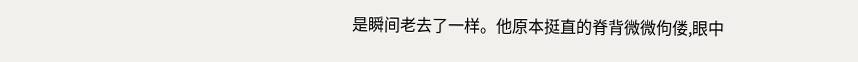是瞬间老去了一样。他原本挺直的脊背微微佝偻,眼中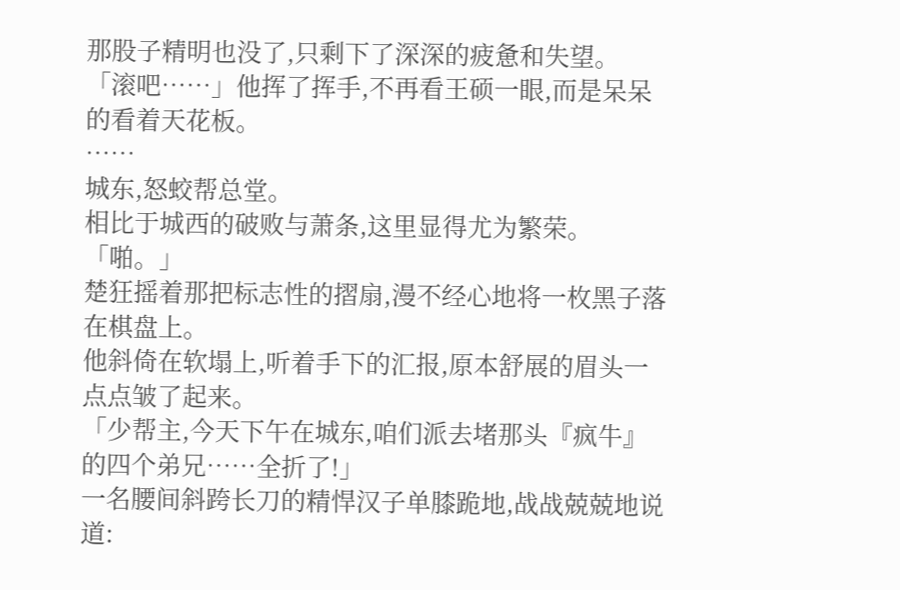那股子精明也没了,只剩下了深深的疲惫和失望。
「滚吧……」他挥了挥手,不再看王硕一眼,而是呆呆的看着天花板。
……
城东,怒蛟帮总堂。
相比于城西的破败与萧条,这里显得尤为繁荣。
「啪。」
楚狂摇着那把标志性的摺扇,漫不经心地将一枚黑子落在棋盘上。
他斜倚在软塌上,听着手下的汇报,原本舒展的眉头一点点皱了起来。
「少帮主,今天下午在城东,咱们派去堵那头『疯牛』的四个弟兄……全折了!」
一名腰间斜跨长刀的精悍汉子单膝跪地,战战兢兢地说道: